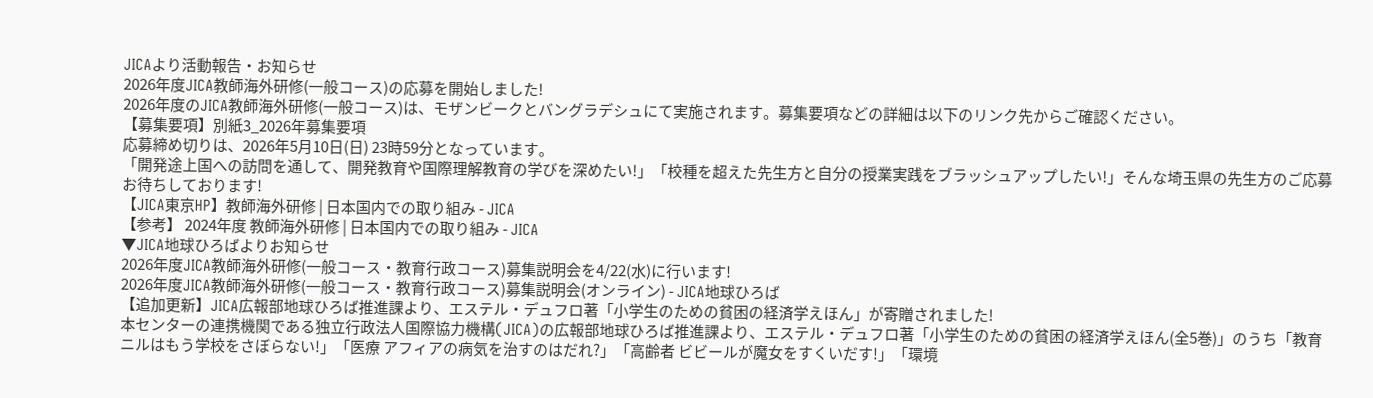JICAより活動報告・お知らせ
2026年度JICA教師海外研修(一般コース)の応募を開始しました!
2026年度のJICA教師海外研修(一般コース)は、モザンビークとバングラデシュにて実施されます。募集要項などの詳細は以下のリンク先からご確認ください。
【募集要項】別紙3_2026年募集要項
応募締め切りは、2026年5月10日(日) 23時59分となっています。
「開発途上国への訪問を通して、開発教育や国際理解教育の学びを深めたい!」「校種を超えた先生方と自分の授業実践をブラッシュアップしたい!」そんな埼玉県の先生方のご応募お待ちしております!
【JICA東京HP】教師海外研修 | 日本国内での取り組み - JICA
【参考】 2024年度 教師海外研修 | 日本国内での取り組み - JICA
▼JICA地球ひろばよりお知らせ
2026年度JICA教師海外研修(一般コース・教育行政コース)募集説明会を4/22(水)に行います!
2026年度JICA教師海外研修(一般コース・教育行政コース)募集説明会(オンライン) - JICA地球ひろば
【追加更新】JICA広報部地球ひろば推進課より、エステル・デュフロ著「小学生のための貧困の経済学えほん」が寄贈されました!
本センターの連携機関である独立行政法人国際協力機構(JICA)の広報部地球ひろば推進課より、エステル・デュフロ著「小学生のための貧困の経済学えほん(全5巻)」のうち「教育 ニルはもう学校をさぼらない!」「医療 アフィアの病気を治すのはだれ?」「高齢者 ビビールが魔女をすくいだす!」「環境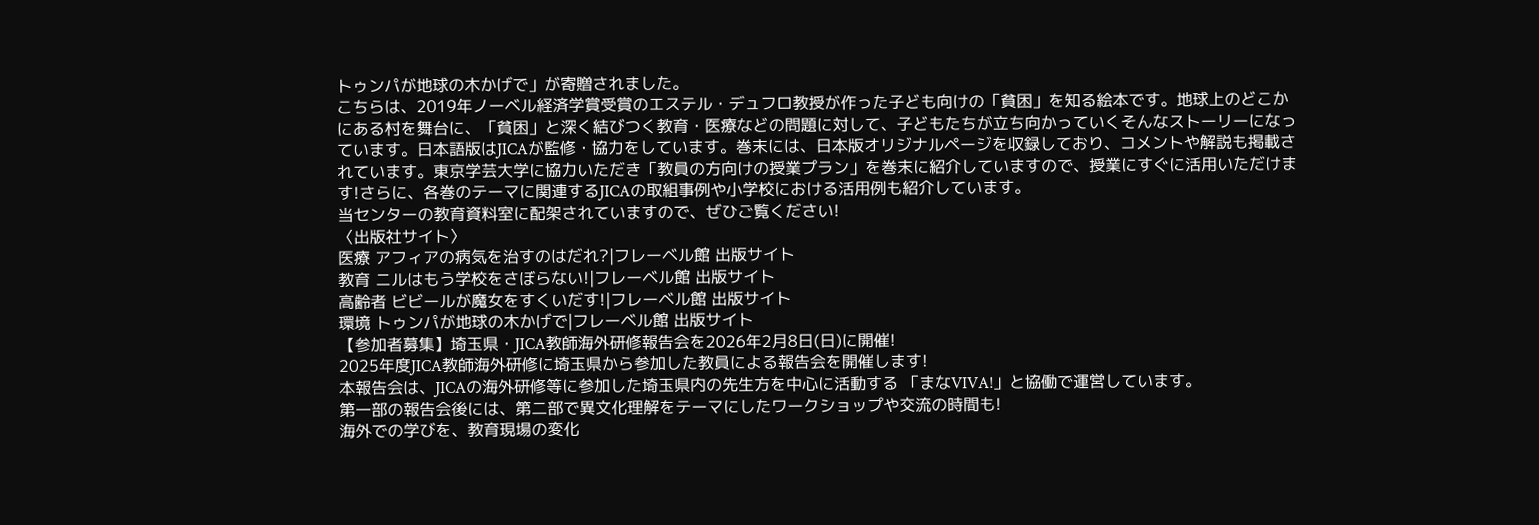トゥンパが地球の木かげで」が寄贈されました。
こちらは、2019年ノーベル経済学賞受賞のエステル・デュフロ教授が作った子ども向けの「貧困」を知る絵本です。地球上のどこかにある村を舞台に、「貧困」と深く結びつく教育・医療などの問題に対して、子どもたちが立ち向かっていくそんなストーリーになっています。日本語版はJICAが監修・協力をしています。巻末には、日本版オリジナルページを収録しており、コメントや解説も掲載されています。東京学芸大学に協力いただき「教員の方向けの授業プラン」を巻末に紹介していますので、授業にすぐに活用いただけます!さらに、各巻のテーマに関連するJICAの取組事例や小学校における活用例も紹介しています。
当センターの教育資料室に配架されていますので、ぜひご覧ください!
〈出版社サイト〉
医療 アフィアの病気を治すのはだれ?|フレーベル館 出版サイト
教育 ニルはもう学校をさぼらない!|フレーベル館 出版サイト
高齢者 ビビールが魔女をすくいだす!|フレーベル館 出版サイト
環境 トゥンパが地球の木かげで|フレーベル館 出版サイト
【参加者募集】埼玉県・JICA教師海外研修報告会を2026年2月8日(日)に開催!
2025年度JICA教師海外研修に埼玉県から参加した教員による報告会を開催します!
本報告会は、JICAの海外研修等に参加した埼玉県内の先生方を中心に活動する 「まなVIVA!」と協働で運営しています。
第一部の報告会後には、第二部で異文化理解をテーマにしたワークショップや交流の時間も!
海外での学びを、教育現場の変化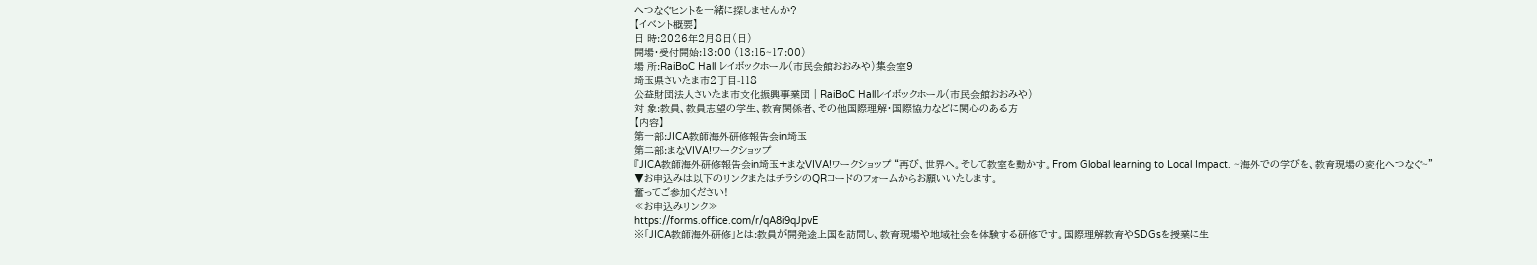へつなぐヒントを一緒に探しませんか?
【イベント概要】
日 時:2026年2月8日(日)
開場・受付開始:13:00 (13:15~17:00)
場 所:RaiBoC Hall レイボックホール(市民会館おおみや)集会室9
埼玉県さいたま市2丁目-118
公益財団法人さいたま市文化振興事業団 | RaiBoC Hallレイボックホール(市民会館おおみや)
対 象:教員、教員志望の学生、教育関係者、その他国際理解・国際協力などに関心のある方
【内容】
第一部:JICA教師海外研修報告会in埼玉
第二部:まなVIVA!ワークショップ
『JICA教師海外研修報告会in埼玉+まなVIVA!ワークショップ “再び、世界へ。そして教室を動かす。From Global learning to Local Impact. ~海外での学びを、教育現場の変化へつなぐ~”
▼お申込みは以下のリンクまたはチラシのQRコードのフォームからお願いいたします。
奮ってご参加ください!
≪お申込みリンク≫
https://forms.office.com/r/qA8i9qJpvE
※「JICA教師海外研修」とは:教員が開発途上国を訪問し、教育現場や地域社会を体験する研修です。国際理解教育やSDGsを授業に生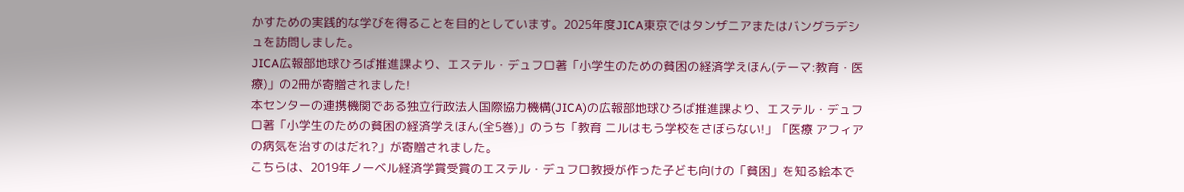かすための実践的な学びを得ることを目的としています。2025年度JICA東京ではタンザニアまたはバングラデシュを訪問しました。
JICA広報部地球ひろば推進課より、エステル・デュフロ著「小学生のための貧困の経済学えほん(テーマ:教育・医療)」の2冊が寄贈されました!
本センターの連携機関である独立行政法人国際協力機構(JICA)の広報部地球ひろば推進課より、エステル・デュフロ著「小学生のための貧困の経済学えほん(全5巻)」のうち「教育 ニルはもう学校をさぼらない!」「医療 アフィアの病気を治すのはだれ?」が寄贈されました。
こちらは、2019年ノーベル経済学賞受賞のエステル・デュフロ教授が作った子ども向けの「貧困」を知る絵本で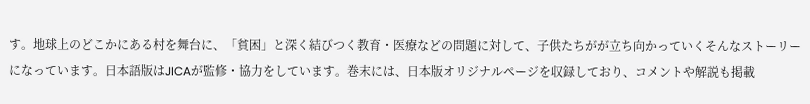す。地球上のどこかにある村を舞台に、「貧困」と深く結びつく教育・医療などの問題に対して、子供たちがが立ち向かっていくそんなストーリーになっています。日本語版はJICAが監修・協力をしています。巻末には、日本版オリジナルページを収録しており、コメントや解説も掲載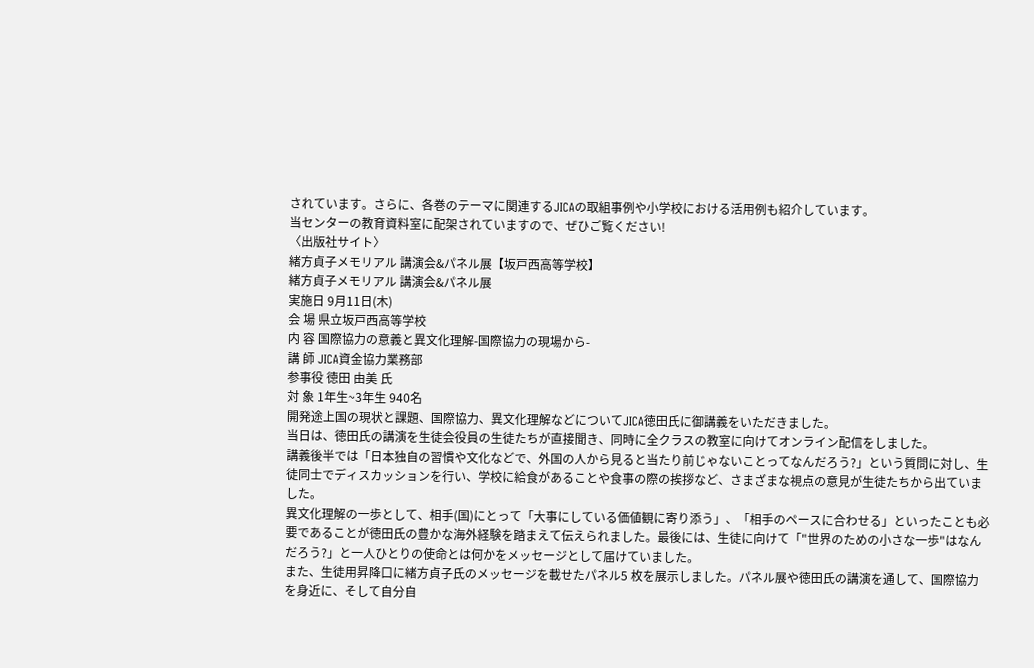されています。さらに、各巻のテーマに関連するJICAの取組事例や小学校における活用例も紹介しています。
当センターの教育資料室に配架されていますので、ぜひご覧ください!
〈出版社サイト〉
緒方貞子メモリアル 講演会&パネル展【坂戸西高等学校】
緒方貞子メモリアル 講演会&パネル展
実施日 9月11日(木)
会 場 県立坂戸西高等学校
内 容 国際協力の意義と異文化理解-国際協力の現場から-
講 師 JICA資金協力業務部
参事役 徳田 由美 氏
対 象 1年生~3年生 940名
開発途上国の現状と課題、国際協力、異文化理解などについてJICA徳田氏に御講義をいただきました。
当日は、徳田氏の講演を生徒会役員の生徒たちが直接聞き、同時に全クラスの教室に向けてオンライン配信をしました。
講義後半では「日本独自の習慣や文化などで、外国の人から見ると当たり前じゃないことってなんだろう?」という質問に対し、生徒同士でディスカッションを行い、学校に給食があることや食事の際の挨拶など、さまざまな視点の意見が生徒たちから出ていました。
異文化理解の一歩として、相手(国)にとって「大事にしている価値観に寄り添う」、「相手のペースに合わせる」といったことも必要であることが徳田氏の豊かな海外経験を踏まえて伝えられました。最後には、生徒に向けて「"世界のための小さな一歩"はなんだろう?」と一人ひとりの使命とは何かをメッセージとして届けていました。
また、生徒用昇降口に緒方貞子氏のメッセージを載せたパネル5 枚を展示しました。パネル展や徳田氏の講演を通して、国際協力を身近に、そして自分自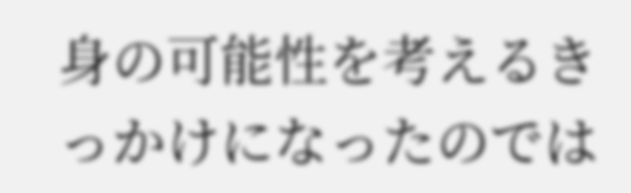身の可能性を考えるきっかけになったのでは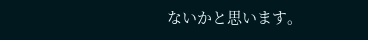ないかと思います。